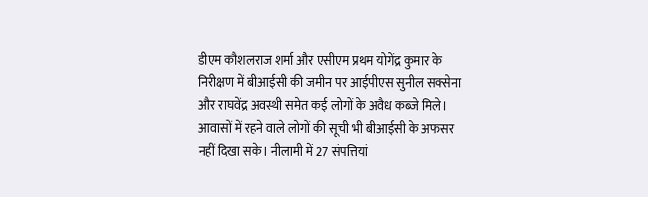डीएम कौशलराज शर्मा और एसीएम प्रथम योगेंद्र कुमार के निरीक्षण में बीआईसी की जमीन पर आईपीएस सुनील सक्सेना और राघवेंद्र अवस्थी समेत कई लोगों के अवैध कब्जे मिले।
आवासों में रहने वाले लोगों की सूची भी बीआईसी के अफसर नहीं दिखा सके। नीलामी में 27 संपत्तियां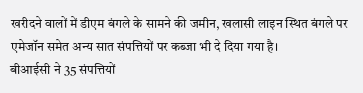खरीदने वालों में डीएम बंगले के सामने की जमीन, खलासी लाइन स्थित बंगले पर एमेजॉन समेत अन्य सात संपत्तियों पर कब्जा भी दे दिया गया है।
बीआईसी ने 35 संपत्तियों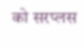को सरप्लस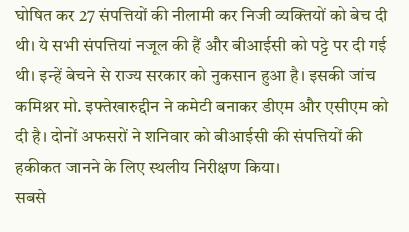घोषित कर 27 संपत्तियों की नीलामी कर निजी व्यक्तियों को बेच दी थी। ये सभी संपत्तियां नजूल की हैं और बीआईसी को पट्टे पर दी गई थी। इन्हें बेचने से राज्य सरकार को नुकसान हुआ है। इसकी जांच कमिश्नर मो. इफ्तेखारुद्दीन ने कमेटी बनाकर डीएम और एसीएम को दी है। दोनों अफसरों ने शनिवार को बीआईसी की संपत्तियों की हकीकत जानने के लिए स्थलीय निरीक्षण किया।
सबसे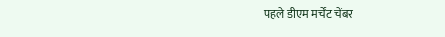पहले डीएम मर्चेंट चेंबर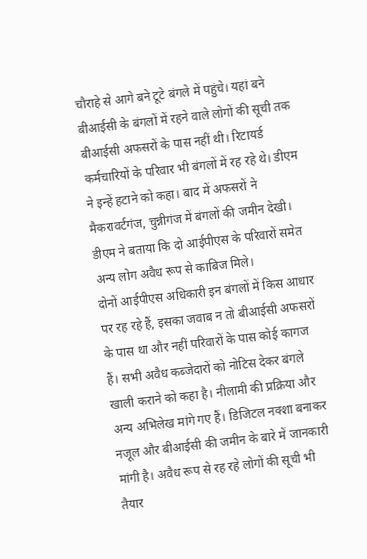चौराहे से आगे बने टूटे बंगले में पहुंचे। यहां बने बीआईसी के बंगलों में रहने वाले लोगों की सूची तक बीआईसी अफसरों के पास नहीं थी। रिटायर्ड कर्मचारियों के परिवार भी बंगलों में रह रहे थे। डीएम ने इन्हें हटाने को कहा। बाद में अफसरों ने मैकरावर्टगंज, चुन्नीगंज में बंगलों की जमीन देखी। डीएम ने बताया कि दो आईपीएस के परिवारों समेत अन्य लोग अवैध रूप से काबिज मिले।
दोनों आईपीएस अधिकारी इन बंगलों में किस आधार पर रह रहे हैं, इसका जवाब न तो बीआईसी अफसरों के पास था और नहीं परिवारों के पास कोई कागज हैं। सभी अवैध कब्जेदारों को नोटिस देकर बंगले खाली कराने को कहा है। नीलामी की प्रक्रिया और अन्य अभिलेख मांगे गए हैं। डिजिटल नक्शा बनाकर नजूल और बीआईसी की जमीन के बारे में जानकारी मांगी है। अवैध रूप से रह रहे लोगों की सूची भी तैयार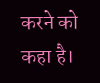करने को कहा है।